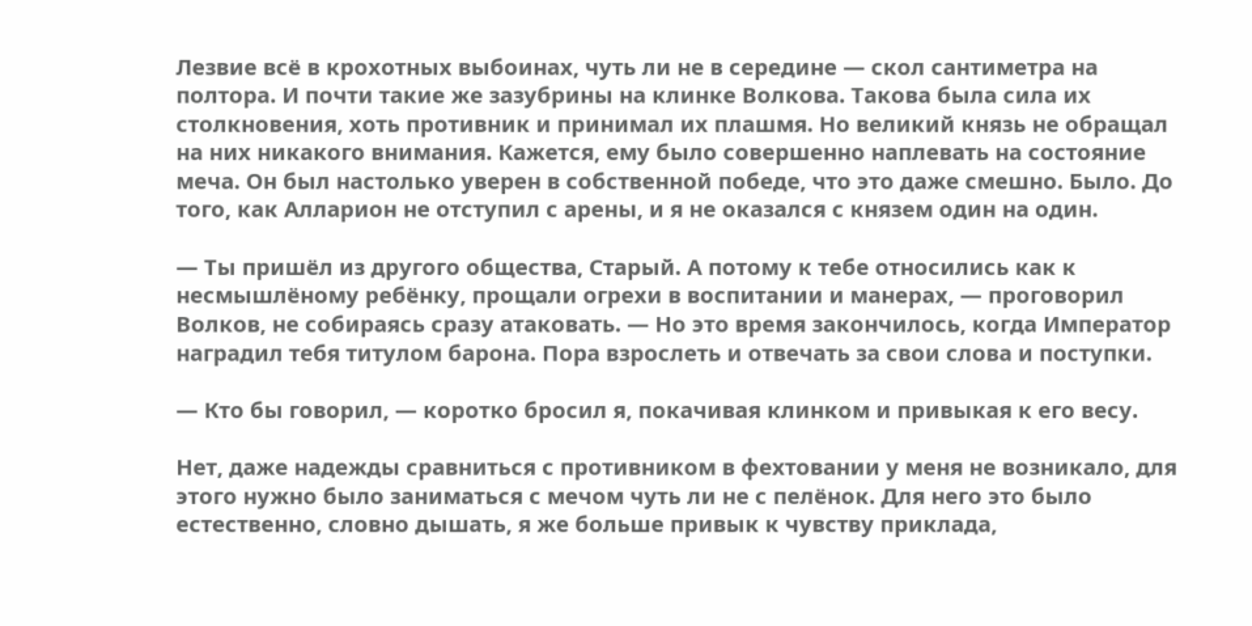Лезвие всё в крохотных выбоинах, чуть ли не в середине — скол сантиметра на полтора. И почти такие же зазубрины на клинке Волкова. Такова была сила их столкновения, хоть противник и принимал их плашмя. Но великий князь не обращал на них никакого внимания. Кажется, ему было совершенно наплевать на состояние меча. Он был настолько уверен в собственной победе, что это даже смешно. Было. До того, как Алларион не отступил с арены, и я не оказался с князем один на один.

— Ты пришёл из другого общества, Старый. А потому к тебе относились как к несмышлёному ребёнку, прощали огрехи в воспитании и манерах, — проговорил Волков, не собираясь сразу атаковать. — Но это время закончилось, когда Император наградил тебя титулом барона. Пора взрослеть и отвечать за свои слова и поступки.

— Кто бы говорил, — коротко бросил я, покачивая клинком и привыкая к его весу.

Нет, даже надежды сравниться с противником в фехтовании у меня не возникало, для этого нужно было заниматься с мечом чуть ли не с пелёнок. Для него это было естественно, словно дышать, я же больше привык к чувству приклада,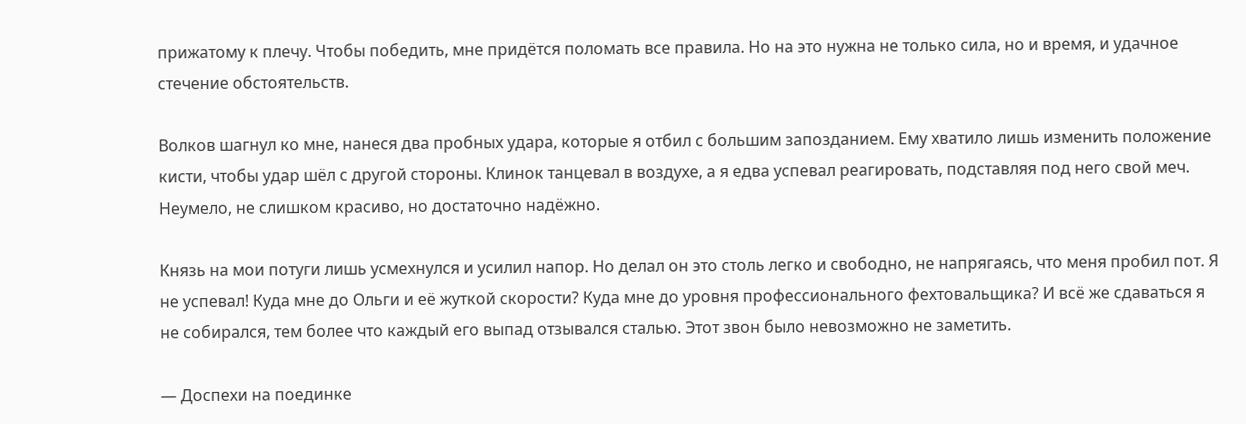прижатому к плечу. Чтобы победить, мне придётся поломать все правила. Но на это нужна не только сила, но и время, и удачное стечение обстоятельств.

Волков шагнул ко мне, нанеся два пробных удара, которые я отбил с большим запозданием. Ему хватило лишь изменить положение кисти, чтобы удар шёл с другой стороны. Клинок танцевал в воздухе, а я едва успевал реагировать, подставляя под него свой меч. Неумело, не слишком красиво, но достаточно надёжно.

Князь на мои потуги лишь усмехнулся и усилил напор. Но делал он это столь легко и свободно, не напрягаясь, что меня пробил пот. Я не успевал! Куда мне до Ольги и её жуткой скорости? Куда мне до уровня профессионального фехтовальщика? И всё же сдаваться я не собирался, тем более что каждый его выпад отзывался сталью. Этот звон было невозможно не заметить.

— Доспехи на поединке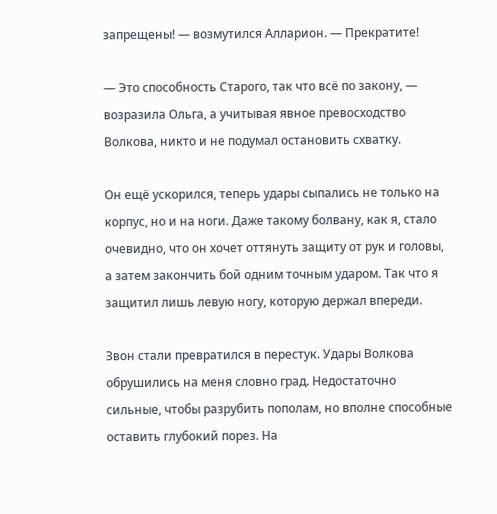запрещены! — возмутился Алларион. — Прекратите!

— Это способность Старого, так что всё по закону, — возразила Ольга, а учитывая явное превосходство Волкова, никто и не подумал остановить схватку.

Он ещё ускорился, теперь удары сыпались не только на корпус, но и на ноги. Даже такому болвану, как я, стало очевидно, что он хочет оттянуть защиту от рук и головы, а затем закончить бой одним точным ударом. Так что я защитил лишь левую ногу, которую держал впереди.

Звон стали превратился в перестук. Удары Волкова обрушились на меня словно град. Недостаточно сильные, чтобы разрубить пополам, но вполне способные оставить глубокий порез. На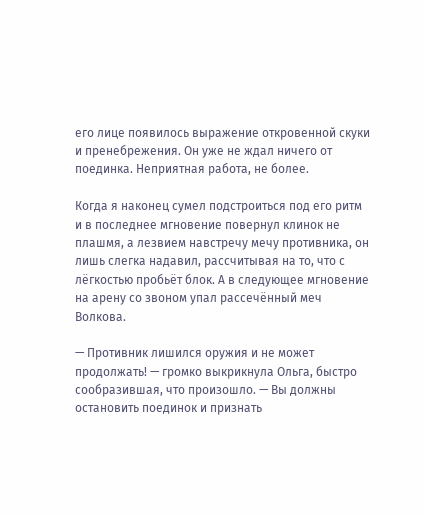его лице появилось выражение откровенной скуки и пренебрежения. Он уже не ждал ничего от поединка. Неприятная работа, не более.

Когда я наконец сумел подстроиться под его ритм и в последнее мгновение повернул клинок не плашмя, а лезвием навстречу мечу противника, он лишь слегка надавил, рассчитывая на то, что с лёгкостью пробьёт блок. А в следующее мгновение на арену со звоном упал рассечённый меч Волкова.

— Противник лишился оружия и не может продолжать! — громко выкрикнула Ольга, быстро сообразившая, что произошло. — Вы должны остановить поединок и признать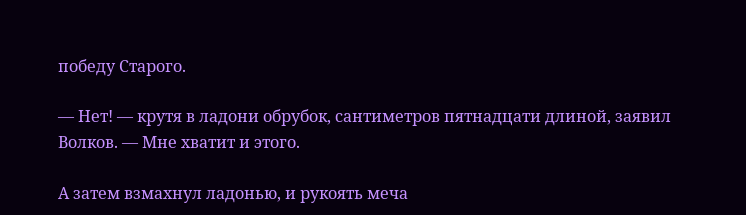победу Старого.

— Нет! — крутя в ладони обрубок, сантиметров пятнадцати длиной, заявил Волков. — Мне хватит и этого.

А затем взмахнул ладонью, и рукоять меча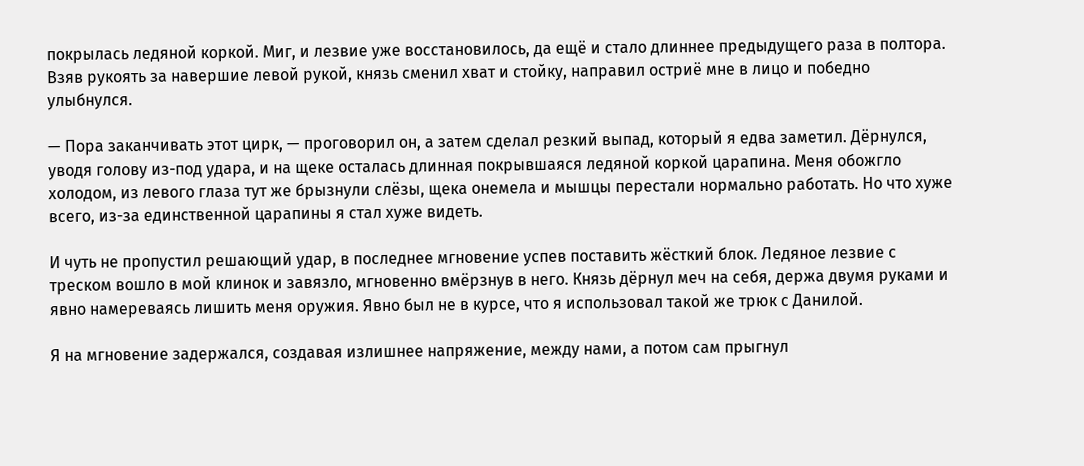покрылась ледяной коркой. Миг, и лезвие уже восстановилось, да ещё и стало длиннее предыдущего раза в полтора. Взяв рукоять за навершие левой рукой, князь сменил хват и стойку, направил остриё мне в лицо и победно улыбнулся.

— Пора заканчивать этот цирк, — проговорил он, а затем сделал резкий выпад, который я едва заметил. Дёрнулся, уводя голову из-под удара, и на щеке осталась длинная покрывшаяся ледяной коркой царапина. Меня обожгло холодом, из левого глаза тут же брызнули слёзы, щека онемела и мышцы перестали нормально работать. Но что хуже всего, из-за единственной царапины я стал хуже видеть.

И чуть не пропустил решающий удар, в последнее мгновение успев поставить жёсткий блок. Ледяное лезвие с треском вошло в мой клинок и завязло, мгновенно вмёрзнув в него. Князь дёрнул меч на себя, держа двумя руками и явно намереваясь лишить меня оружия. Явно был не в курсе, что я использовал такой же трюк с Данилой.

Я на мгновение задержался, создавая излишнее напряжение, между нами, а потом сам прыгнул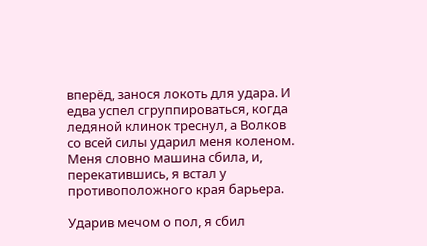вперёд, занося локоть для удара. И едва успел сгруппироваться, когда ледяной клинок треснул, а Волков со всей силы ударил меня коленом. Меня словно машина сбила, и, перекатившись, я встал у противоположного края барьера.

Ударив мечом о пол, я сбил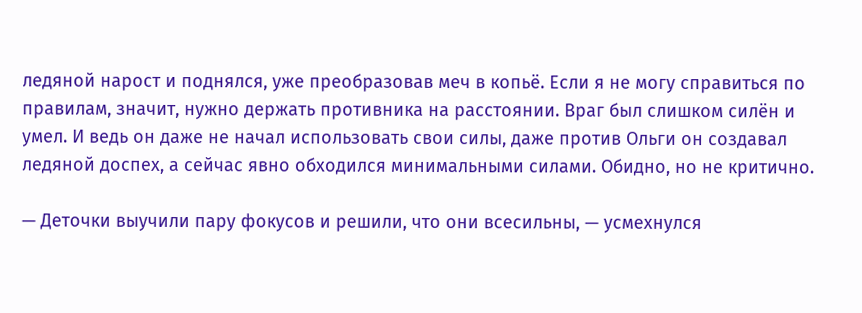ледяной нарост и поднялся, уже преобразовав меч в копьё. Если я не могу справиться по правилам, значит, нужно держать противника на расстоянии. Враг был слишком силён и умел. И ведь он даже не начал использовать свои силы, даже против Ольги он создавал ледяной доспех, а сейчас явно обходился минимальными силами. Обидно, но не критично.

— Деточки выучили пару фокусов и решили, что они всесильны, — усмехнулся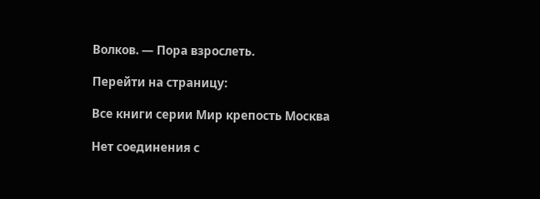Волков. — Пора взрослеть.

Перейти на страницу:

Все книги серии Мир крепость Москва

Нет соединения с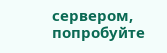сервером, попробуйте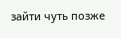зайти чуть позже